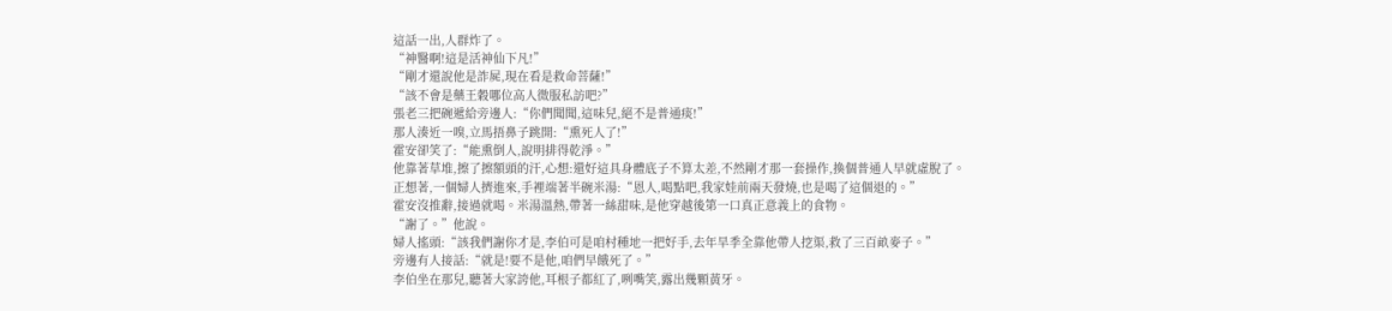這話一出,人群炸了。
“神醫啊!這是活神仙下凡!”
“剛才還說他是詐屍,現在看是救命菩薩!”
“該不會是藥王穀哪位高人微服私訪吧?”
張老三把碗遞給旁邊人:“你們聞聞,這味兒,絕不是普通痰!”
那人湊近一嗅,立馬捂鼻子跳開:“熏死人了!”
霍安卻笑了:“能熏倒人,說明排得乾淨。”
他靠著草堆,擦了擦額頭的汗,心想:還好這具身體底子不算太差,不然剛才那一套操作,換個普通人早就虛脫了。
正想著,一個婦人擠進來,手裡端著半碗米湯:“恩人,喝點吧,我家娃前兩天發燒,也是喝了這個退的。”
霍安沒推辭,接過就喝。米湯溫熱,帶著一絲甜味,是他穿越後第一口真正意義上的食物。
“謝了。”他說。
婦人搖頭:“該我們謝你才是,李伯可是咱村種地一把好手,去年旱季全靠他帶人挖渠,救了三百畝麥子。”
旁邊有人接話:“就是!要不是他,咱們早餓死了。”
李伯坐在那兒,聽著大家誇他,耳根子都紅了,咧嘴笑,露出幾顆黃牙。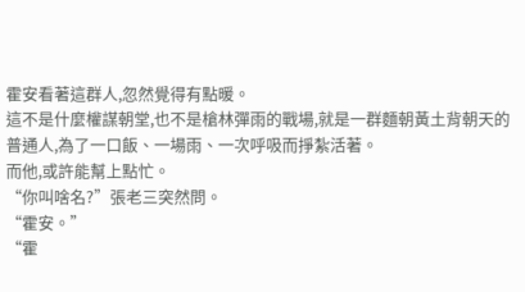霍安看著這群人,忽然覺得有點暖。
這不是什麼權謀朝堂,也不是槍林彈雨的戰場,就是一群麵朝黃土背朝天的普通人,為了一口飯、一場雨、一次呼吸而掙紮活著。
而他,或許能幫上點忙。
“你叫啥名?”張老三突然問。
“霍安。”
“霍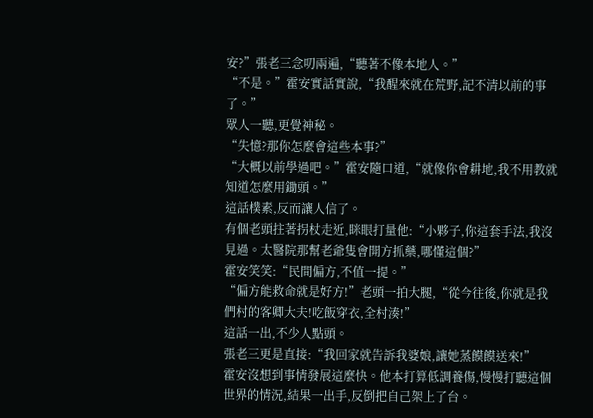安?”張老三念叨兩遍,“聽著不像本地人。”
“不是。”霍安實話實說,“我醒來就在荒野,記不清以前的事了。”
眾人一聽,更覺神秘。
“失憶?那你怎麼會這些本事?”
“大概以前學過吧。”霍安隨口道,“就像你會耕地,我不用教就知道怎麼用鋤頭。”
這話樸素,反而讓人信了。
有個老頭拄著拐杖走近,眯眼打量他:“小夥子,你這套手法,我沒見過。太醫院那幫老爺隻會開方抓藥,哪懂這個?”
霍安笑笑:“民間偏方,不值一提。”
“偏方能救命就是好方!”老頭一拍大腿,“從今往後,你就是我們村的客卿大夫!吃飯穿衣,全村湊!”
這話一出,不少人點頭。
張老三更是直接:“我回家就告訴我婆娘,讓她蒸饃饃送來!”
霍安沒想到事情發展這麼快。他本打算低調養傷,慢慢打聽這個世界的情況,結果一出手,反倒把自己架上了台。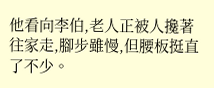他看向李伯,老人正被人攙著往家走,腳步雖慢,但腰板挺直了不少。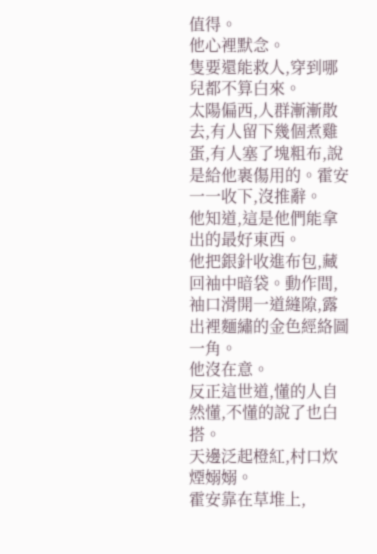值得。
他心裡默念。
隻要還能救人,穿到哪兒都不算白來。
太陽偏西,人群漸漸散去,有人留下幾個煮雞蛋,有人塞了塊粗布,說是給他裹傷用的。霍安一一收下,沒推辭。
他知道,這是他們能拿出的最好東西。
他把銀針收進布包,藏回袖中暗袋。動作間,袖口滑開一道縫隙,露出裡麵繡的金色經絡圖一角。
他沒在意。
反正這世道,懂的人自然懂,不懂的說了也白搭。
天邊泛起橙紅,村口炊煙嫋嫋。
霍安靠在草堆上,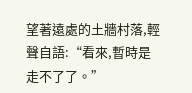望著遠處的土牆村落,輕聲自語:“看來,暫時是走不了了。”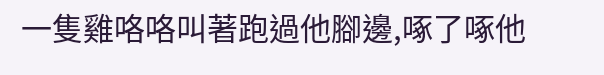一隻雞咯咯叫著跑過他腳邊,啄了啄他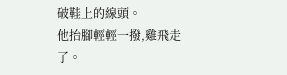破鞋上的線頭。
他抬腳輕輕一撥,雞飛走了。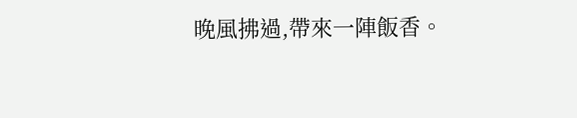晚風拂過,帶來一陣飯香。